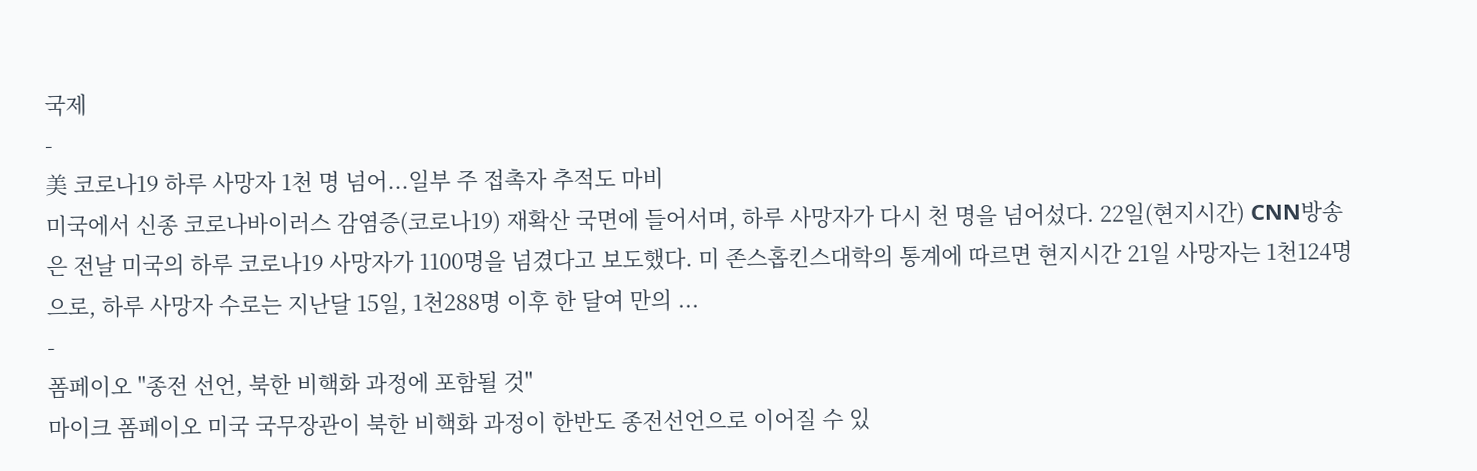국제
-
美 코로나19 하루 사망자 1천 명 넘어...일부 주 접촉자 추적도 마비
미국에서 신종 코로나바이러스 감염증(코로나19) 재확산 국면에 들어서며, 하루 사망자가 다시 천 명을 넘어섰다. 22일(현지시간) CNN방송은 전날 미국의 하루 코로나19 사망자가 1100명을 넘겼다고 보도했다. 미 존스홉킨스대학의 통계에 따르면 현지시간 21일 사망자는 1천124명으로, 하루 사망자 수로는 지난달 15일, 1천288명 이후 한 달여 만의 ...
-
폼페이오 "종전 선언, 북한 비핵화 과정에 포함될 것"
마이크 폼페이오 미국 국무장관이 북한 비핵화 과정이 한반도 종전선언으로 이어질 수 있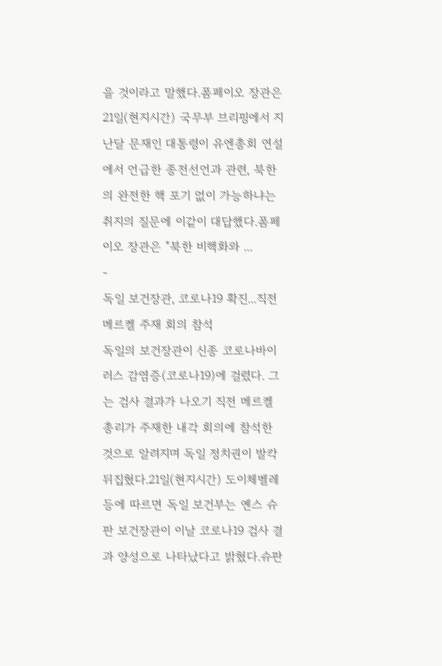을 것이라고 말했다.폼페이오 장관은 21일(현지시간) 국무부 브리핑에서 지난달 문재인 대통령이 유엔총회 연설에서 언급한 종전선언과 관련, 북한의 완전한 핵 포기 없이 가능하냐는 취지의 질문에 이같이 대답했다.폼페이오 장관은 "북한 비핵화와 ...
-
독일 보건장관, 코로나19 확진...직전 메르켈 주재 회의 참석
독일의 보건장관이 신종 코로나바이러스 감염증(코로나19)에 걸렸다. 그는 검사 결과가 나오기 직전 메르켈 총리가 주재한 내각 회의에 참석한 것으로 알려지며 독일 정치권이 발칵 뒤집혔다.21일(현지시간) 도이체벨레 등에 따르면 독일 보건부는 옌스 슈판 보건장관이 이날 코로나19 검사 결과 양성으로 나타났다고 밝혔다.슈판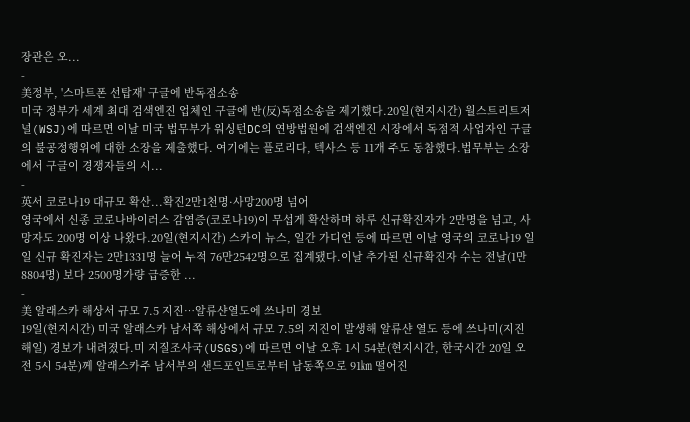장관은 오...
-
美정부, '스마트폰 선탑재' 구글에 반독점소송
미국 정부가 세계 최대 검색엔진 업체인 구글에 반(反)독점소송을 제기했다.20일(현지시간) 월스트리트저널(WSJ)에 따르면 이날 미국 법무부가 워싱턴DC의 연방법원에 검색엔진 시장에서 독점적 사업자인 구글의 불공정행위에 대한 소장을 제출했다. 여기에는 플로리다, 텍사스 등 11개 주도 동참했다.법무부는 소장에서 구글이 경쟁자들의 시...
-
英서 코로나19 대규모 확산...확진2만1천명·사망200명 넘어
영국에서 신종 코로나바이러스 감염증(코로나19)이 무섭게 확산하며 하루 신규확진자가 2만명을 넘고, 사망자도 200명 이상 나왔다.20일(현지시간) 스카이 뉴스, 일간 가디언 등에 따르면 이날 영국의 코로나19 일일 신규 확진자는 2만1331명 늘어 누적 76만2542명으로 집계됐다.이날 추가된 신규확진자 수는 전날(1만8804명) 보다 2500명가량 급증한 ...
-
美 알래스카 해상서 규모 7.5 지진…알류샨열도에 쓰나미 경보
19일(현지시간) 미국 알래스카 남서쪽 해상에서 규모 7.5의 지진이 발생해 알류샨 열도 등에 쓰나미(지진해일) 경보가 내려졌다.미 지질조사국(USGS)에 따르면 이날 오후 1시 54분(현지시간, 한국시간 20일 오전 5시 54분)께 알래스카주 남서부의 샌드포인트로부터 남동쪽으로 91㎞ 떨어진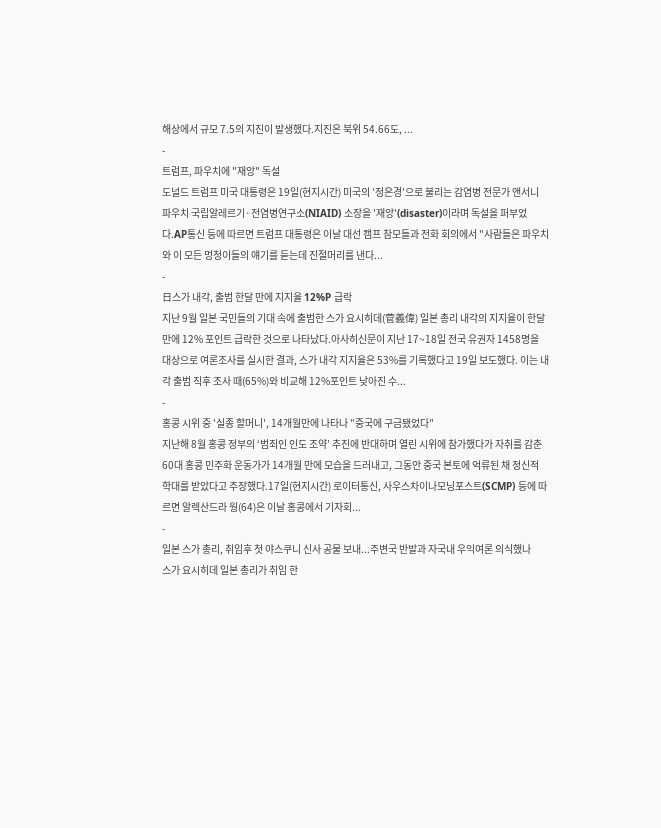해상에서 규모 7.5의 지진이 발생했다.지진은 북위 54.66도, ...
-
트럼프, 파우치에 "재앙" 독설
도널드 트럼프 미국 대통령은 19일(현지시간) 미국의 '정은경'으로 불리는 감염병 전문가 앤서니 파우치 국립알레르기·전염병연구소(NIAID) 소장을 '재앙'(disaster)이라며 독설을 퍼부었다.AP통신 등에 따르면 트럼프 대통령은 이날 대선 캠프 참모들과 전화 회의에서 "사람들은 파우치와 이 모든 멍청이들의 얘기를 듣는데 진절머리를 낸다...
-
日스가 내각, 출범 한달 만에 지지율 12%P 급락
지난 9월 일본 국민들의 기대 속에 출범한 스가 요시히데(菅義偉) 일본 총리 내각의 지지율이 한달 만에 12% 포인트 급락한 것으로 나타났다.아사히신문이 지난 17~18일 전국 유권자 1458명을 대상으로 여론조사를 실시한 결과, 스가 내각 지지율은 53%를 기록했다고 19일 보도했다. 이는 내각 출범 직후 조사 때(65%)와 비교해 12%포인트 낮아진 수...
-
홍콩 시위 중 '실종 할머니', 14개월만에 나타나 "중국에 구금됐었다"
지난해 8월 홍콩 정부의 ‘범죄인 인도 조약’ 추진에 반대하며 열린 시위에 참가했다가 자취를 감춘 60대 홍콩 민주화 운동가가 14개월 만에 모습을 드러내고, 그동안 중국 본토에 억류된 채 정신적 학대를 받았다고 주장했다.17일(현지시간) 로이터통신, 사우스차이나모닝포스트(SCMP) 등에 따르면 알렉산드라 웡(64)은 이날 홍콩에서 기자회...
-
일본 스가 총리, 취임후 첫 야스쿠니 신사 공물 보내...주변국 반발과 자국내 우익여론 의식했나
스가 요시히데 일본 총리가 취임 한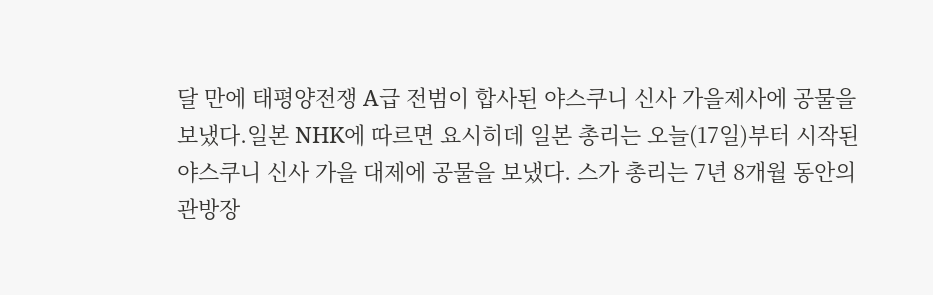달 만에 태평양전쟁 A급 전범이 합사된 야스쿠니 신사 가을제사에 공물을 보냈다.일본 NHK에 따르면 요시히데 일본 총리는 오늘(17일)부터 시작된 야스쿠니 신사 가을 대제에 공물을 보냈다. 스가 총리는 7년 8개월 동안의 관방장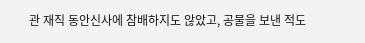관 재직 동안신사에 참배하지도 않았고, 공물을 보낸 적도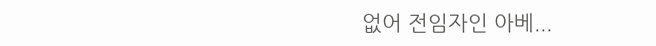없어 전임자인 아베...